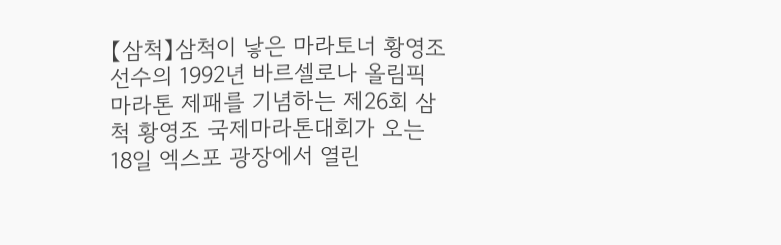【삼척】삼척이 낳은 마라토너 황영조 선수의 1992년 바르셀로나 올림픽 마라톤 제패를 기념하는 제26회 삼척 황영조 국제마라톤대회가 오는 18일 엑스포 광장에서 열린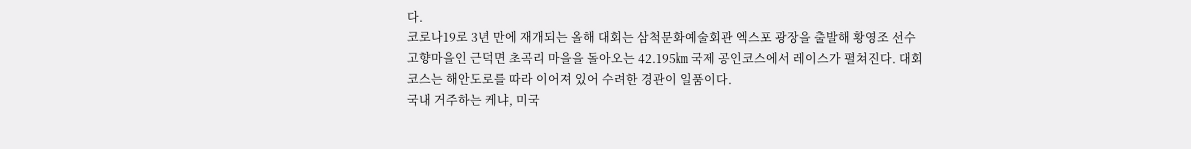다.
코로나19로 3년 만에 재개되는 올해 대회는 삼척문화예술회관 엑스포 광장을 출발해 황영조 선수 고향마을인 근덕면 초곡리 마을을 돌아오는 42.195㎞ 국제 공인코스에서 레이스가 펼쳐진다. 대회 코스는 해안도로를 따라 이어져 있어 수려한 경관이 일품이다.
국내 거주하는 케냐, 미국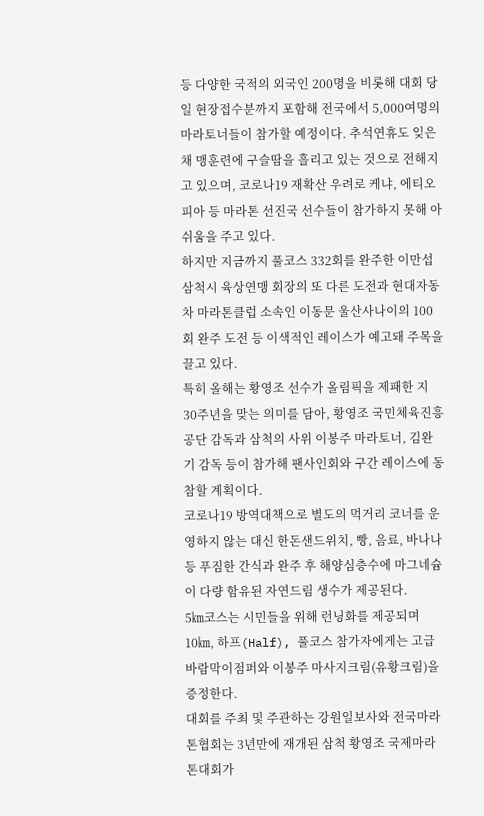등 다양한 국적의 외국인 200명을 비롯해 대회 당일 현장접수분까지 포함해 전국에서 5,000여명의 마라토너들이 참가할 예정이다. 추석연휴도 잊은 채 맹훈련에 구슬땀을 흘리고 있는 것으로 전해지고 있으며, 코로나19 재확산 우려로 케냐, 에티오피아 등 마라톤 선진국 선수들이 참가하지 못해 아쉬움을 주고 있다.
하지만 지금까지 풀코스 332회를 완주한 이만섭 삼척시 육상연맹 회장의 또 다른 도전과 현대자동차 마라톤클럽 소속인 이동문 울산사나이의 100회 완주 도전 등 이색적인 레이스가 예고돼 주목을 끌고 있다.
특히 올해는 황영조 선수가 올림픽을 제패한 지 30주년을 맞는 의미를 담아, 황영조 국민체육진흥공단 감독과 삼척의 사위 이봉주 마라토너, 김완기 감독 등이 참가해 팬사인회와 구간 레이스에 동참할 계획이다.
코로나19 방역대책으로 별도의 먹거리 코너를 운영하지 않는 대신 한돈샌드위치, 빵, 음료, 바나나 등 푸짐한 간식과 완주 후 해양심층수에 마그네슘이 다량 함유된 자연드림 생수가 제공된다.
5㎞코스는 시민들을 위해 런닝화를 제공되며 10㎞, 하프(Half), 풀코스 참가자에게는 고급 바람막이점퍼와 이봉주 마사지크림(유황크림)을 증정한다.
대회를 주최 및 주관하는 강원일보사와 전국마라톤협회는 3년만에 재개된 삼척 황영조 국제마라톤대회가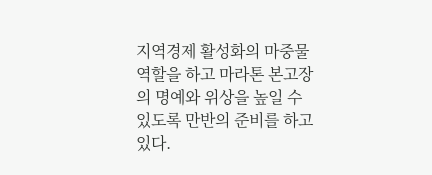지역경제 활성화의 마중물 역할을 하고 마라톤 본고장의 명예와 위상을 높일 수 있도록 만반의 준비를 하고 있다.